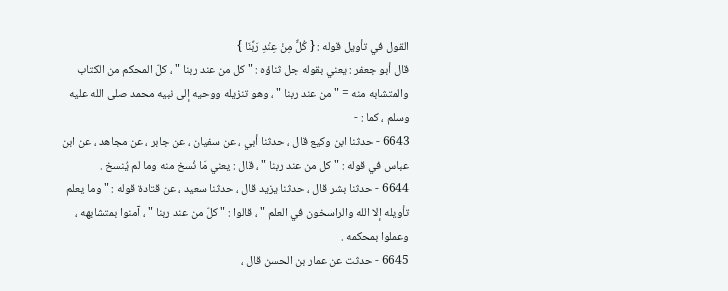القول في تأويل قوله : { كُلٌّ مِنْ عِنْدِ رَبِّنَا }
قال أبو جعفر : يعني بقوله جل ثناؤه : " كل من عند ربنا " ، كلّ المحكم من الكتاب والمتشابه منه = " من عند ربنا " ، وهو تنزيله ووحيه إلى نبيه محمد صلى الله عليه وسلم ، كما : -
6643 - حدثنا ابن وكيع قال ، حدثنا أبي ، عن سفيان ، عن جابر ، عن مجاهد ، عن ابن عباس في قوله : " كل من عند ربنا " ، قال : يعني مَا نُسخ منه وما لم يُنسخ .
6644 - حدثنا بشر قال ، حدثنا يزيد قال ، حدثنا سعيد ، عن قتادة قوله : " وما يعلم تأويله إلا الله والراسخون في العلم " ، قالوا : " كلّ من عند ربنا " ، آمنوا بمتشابهه ، وعملوا بمحكمه .
6645 - حدثت عن عمار بن الحسن قال ،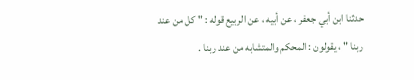حدثنا ابن أبي جعفر ، عن أبيه ، عن الربيع قوله : " كل من عند ربنا " ، يقولون : المحكم والمتشابه من عند ربنا .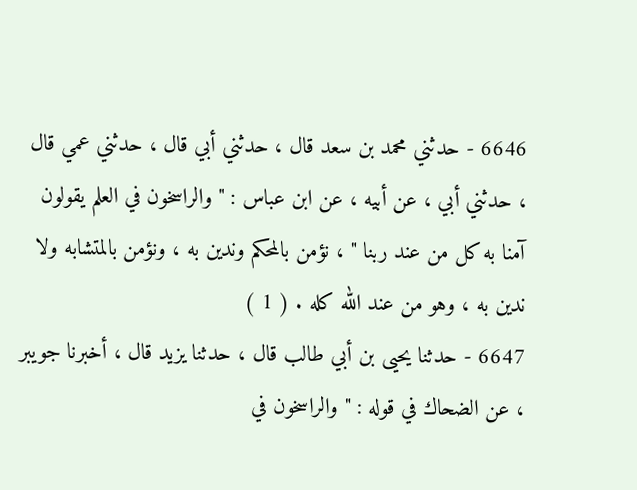6646 - حدثني محمد بن سعد قال ، حدثني أبي قال ، حدثني عمي قال ، حدثني أبي ، عن أبيه ، عن ابن عباس : " والراسخون في العلم يقولون آمنا به كل من عند ربنا " ، نؤمن بالمحكم وندين به ، ونؤمن بالمتشابه ولا ندين به ، وهو من عند الله كله . ( 1 )
6647 - حدثنا يحيى بن أبي طالب قال ، حدثنا يزيد قال ، أخبرنا جويبر ، عن الضحاك في قوله : " والراسخون في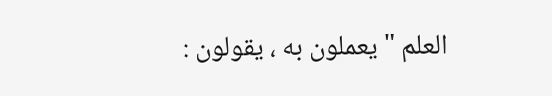العلم " يعملون به ، يقولون :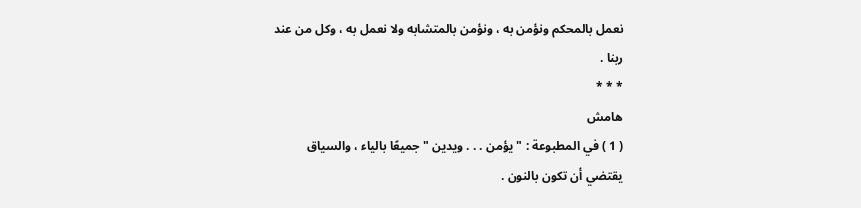نعمل بالمحكم ونؤمن به ، ونؤمن بالمتشابه ولا نعمل به ، وكل من عند ربنا .
* * *
هامش
( 1 ) في المطبوعة : " يؤمن . . . ويدين " جميعًا بالياء ، والسياق يقتضي أن تكون بالنون .